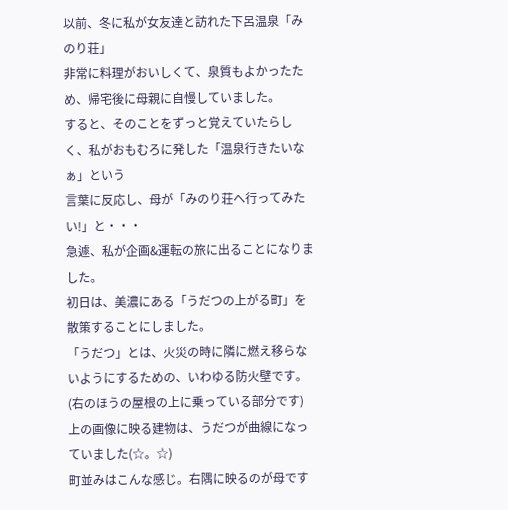以前、冬に私が女友達と訪れた下呂温泉「みのり荘」
非常に料理がおいしくて、泉質もよかったため、帰宅後に母親に自慢していました。
すると、そのことをずっと覚えていたらしく、私がおもむろに発した「温泉行きたいなぁ」という
言葉に反応し、母が「みのり荘へ行ってみたい!」と・・・
急遽、私が企画&運転の旅に出ることになりました。
初日は、美濃にある「うだつの上がる町」を散策することにしました。
「うだつ」とは、火災の時に隣に燃え移らないようにするための、いわゆる防火壁です。
(右のほうの屋根の上に乗っている部分です)
上の画像に映る建物は、うだつが曲線になっていました(☆。☆)
町並みはこんな感じ。右隅に映るのが母です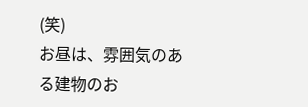(笑)
お昼は、雰囲気のある建物のお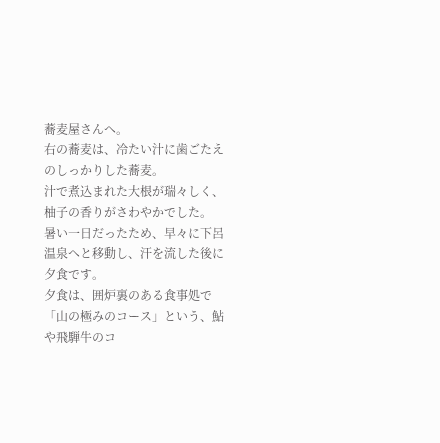蕎麦屋さんへ。
右の蕎麦は、冷たい汁に歯ごたえのしっかりした蕎麦。
汁で煮込まれた大根が瑞々しく、柚子の香りがさわやかでした。
暑い一日だったため、早々に下呂温泉へと移動し、汗を流した後に夕食です。
夕食は、囲炉裏のある食事処で「山の極みのコース」という、鮎や飛騨牛のコ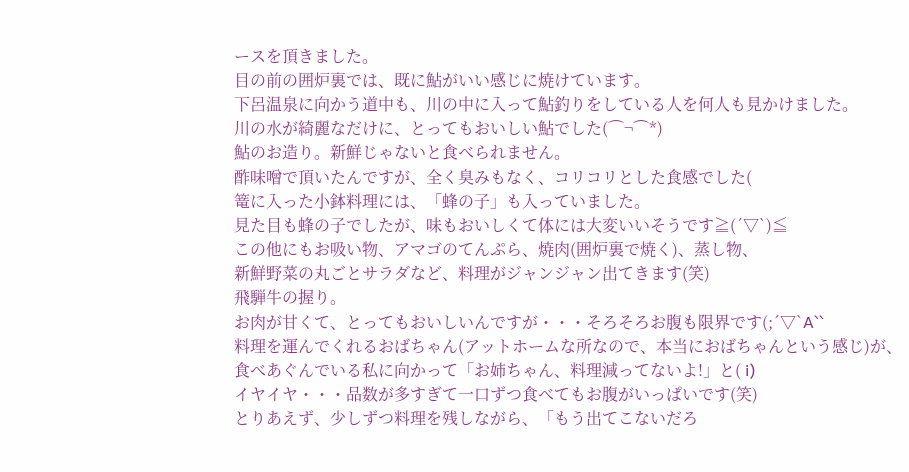ースを頂きました。
目の前の囲炉裏では、既に鮎がいい感じに焼けています。
下呂温泉に向かう道中も、川の中に入って鮎釣りをしている人を何人も見かけました。
川の水が綺麗なだけに、とってもおいしい鮎でした(⌒¬⌒*)
鮎のお造り。新鮮じゃないと食べられません。
酢味噌で頂いたんですが、全く臭みもなく、コリコリとした食感でした(
篭に入った小鉢料理には、「蜂の子」も入っていました。
見た目も蜂の子でしたが、味もおいしくて体には大変いいそうです≧(´▽`)≦
この他にもお吸い物、アマゴのてんぷら、焼肉(囲炉裏で焼く)、蒸し物、
新鮮野菜の丸ごとサラダなど、料理がジャンジャン出てきます(笑)
飛騨牛の握り。
お肉が甘くて、とってもおいしいんですが・・・そろそろお腹も限界です(;´▽`A``
料理を運んでくれるおばちゃん(アットホームな所なので、本当におばちゃんという感じ)が、
食べあぐんでいる私に向かって「お姉ちゃん、料理減ってないよ!」と( i)
イヤイヤ・・・品数が多すぎて一口ずつ食べてもお腹がいっぱいです(笑)
とりあえず、少しずつ料理を残しながら、「もう出てこないだろ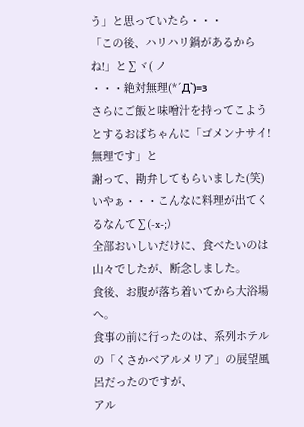う」と思っていたら・・・
「この後、ハリハリ鍋があるからね!」と∑ヾ( ノ
・・・絶対無理(*´Д`)=з
さらにご飯と味噌汁を持ってこようとするおばちゃんに「ゴメンナサイ!無理です」と
謝って、勘弁してもらいました(笑)
いやぁ・・・こんなに料理が出てくるなんて∑(-x-;)
全部おいしいだけに、食べたいのは山々でしたが、断念しました。
食後、お腹が落ち着いてから大浴場へ。
食事の前に行ったのは、系列ホテルの「くさかべアルメリア」の展望風呂だったのですが、
アル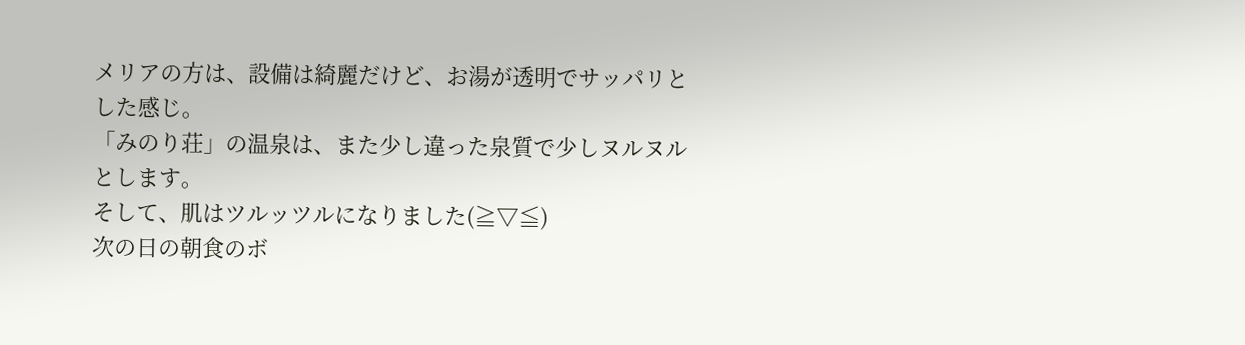メリアの方は、設備は綺麗だけど、お湯が透明でサッパリとした感じ。
「みのり荘」の温泉は、また少し違った泉質で少しヌルヌルとします。
そして、肌はツルッツルになりました(≧▽≦)
次の日の朝食のボ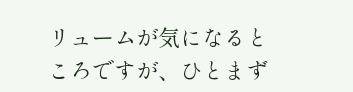リュームが気になるところですが、ひとまず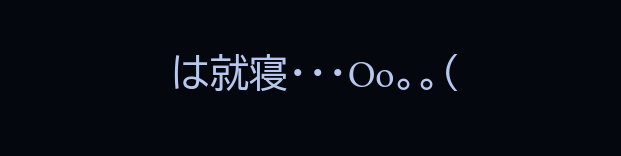は就寝・・・Oo。。(